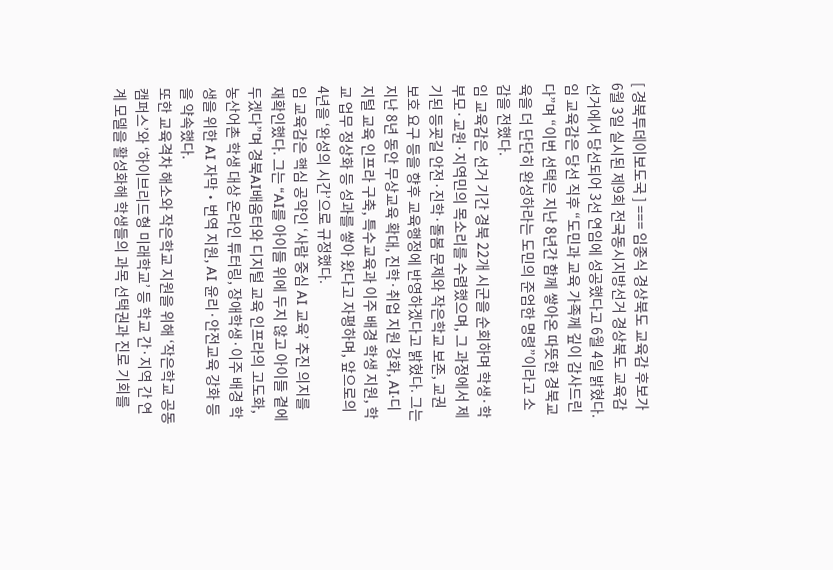[ 경북투데이보도국 ] === 임종식 경상북도 교육감 후보가 6월 3일 실시된 제9회 전국동시지방선거 경상북도 교육감 선거에서 당선되어 3선 연임에 성공했다고 6월 4일 밝혔다. 임 교육감은 당선 직후 “도민과 교육 가족께 깊이 감사드린다”며 “이번 선택은 지난 8년간 함께 쌓아온 따뜻한 경북교육을 더 단단히 완성하라는 도민의 준엄한 명령”이라고 소감을 전했다.
임 교육감은 선거 기간 경북 22개 시군을 순회하며 학생·학부모·교원·지역민의 목소리를 수렴했으며, 그 과정에서 제기된 등굣길 안전·진학·돌봄 문제와 작은학교 보존, 교권 보호 요구 등을 향후 교육행정에 반영하겠다고 밝혔다. 그는 지난 8년 동안 무상교육 확대, 진학·취업 지원 강화, AI·디지털 교육 인프라 구축, 특수교육과 이주 배경 학생 지원, 학교 업무 정상화 등 성과를 쌓아 왔다고 자평하며, 앞으로의 4년을 ‘완성의 시간’으로 규정했다.
임 교육감은 핵심 공약인 ‘사람 중심 AI 교육’ 추진 의지를 재확인했다. 그는 “AI를 아이들 위에 두지 않고 아이들 곁에 두겠다”며 경북AI배움터와 디지털 교육 인프라의 고도화, 농산어촌 학생 대상 온라인 튜터링, 장애학생·이주 배경 학생을 위한 AI 자막‧번역 지원, AI 윤리·안전교육 강화 등을 약속했다.
또한 교육격차 해소와 작은학교 지원을 위해 ‘작은학교 공동 캠퍼스’와 ‘하이브리드형 미래학교’ 등 학교 간·지역 간 연계 모델을 활성화해 학생들의 과목 선택권과 진로 기회를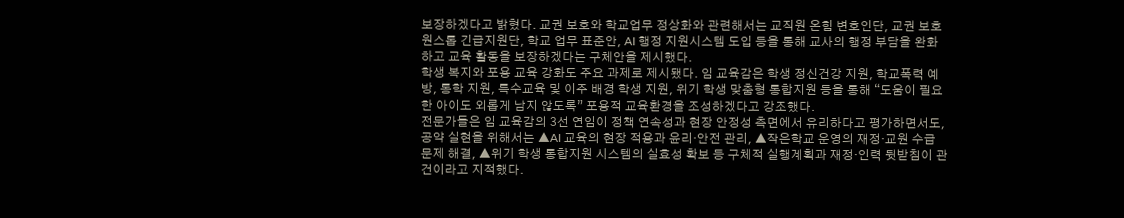보장하겠다고 밝혔다. 교권 보호와 학교업무 정상화와 관련해서는 교직원 온힘 변호인단, 교권 보호 원스톱 긴급지원단, 학교 업무 표준안, AI 행정 지원시스템 도입 등을 통해 교사의 행정 부담을 완화하고 교육 활동을 보장하겠다는 구체안을 제시했다.
학생 복지와 포용 교육 강화도 주요 과제로 제시됐다. 임 교육감은 학생 정신건강 지원, 학교폭력 예방, 통학 지원, 특수교육 및 이주 배경 학생 지원, 위기 학생 맞춤형 통합지원 등을 통해 “도움이 필요한 아이도 외롭게 남지 않도록” 포용적 교육환경을 조성하겠다고 강조했다.
전문가들은 임 교육감의 3선 연임이 정책 연속성과 현장 안정성 측면에서 유리하다고 평가하면서도, 공약 실현을 위해서는 ▲AI 교육의 현장 적용과 윤리·안전 관리, ▲작은학교 운영의 재정·교원 수급 문제 해결, ▲위기 학생 통합지원 시스템의 실효성 확보 등 구체적 실행계획과 재정·인력 뒷받침이 관건이라고 지적했다.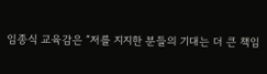임종식 교육감은 “저를 지지한 분들의 기대는 더 큰 책임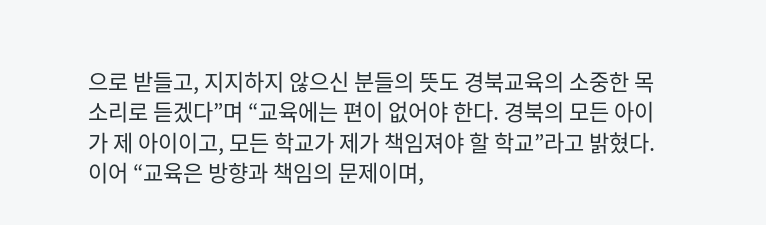으로 받들고, 지지하지 않으신 분들의 뜻도 경북교육의 소중한 목소리로 듣겠다”며 “교육에는 편이 없어야 한다. 경북의 모든 아이가 제 아이이고, 모든 학교가 제가 책임져야 할 학교”라고 밝혔다. 이어 “교육은 방향과 책임의 문제이며,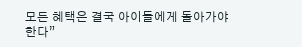모든 혜택은 결국 아이들에게 돌아가야 한다”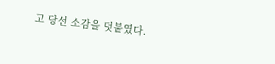고 당선 소감을 덧붙였다.